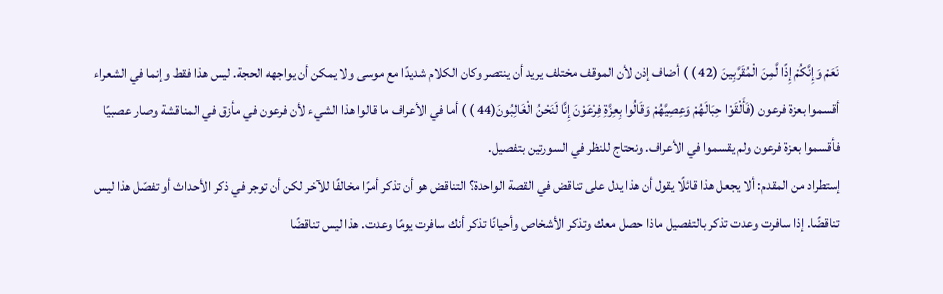نَعَمْ وَإِنَّكُمْ إِذًا لَّمِنَ الْمُقَرَّبِينَ (42 ) ) أضاف إذن لأن الموقف مختلف يريد أن ينتصر وكان الكلام شديدًا مع موسى ولا يمكن أن يواجهه الحجة. ليس هذا فقط وإنما في الشعراء أقسموا بعزة فرعون (فَأَلْقَوْا حِبَالَهُمْ وَعِصِيَّهُمْ وَقَالُوا بِعِزَّةِ فِرْعَوْنَ إِنَّا لَنَحْنُ الْغَالِبُونَ(44 ) ) أما في الأعراف ما قالوا هذا الشيء لأن فرعون في مأزق في المناقشة وصار عصبيًا فأقسموا بعزة فرعون ولم يقسموا في الأعراف. ونحتاج للنظر في السورتين بتفصيل.
إستطراد من المقدم: ألا يجعل هذا قائلًا يقول أن هذا يدل على تناقض في القصة الواحدة؟ التناقض هو أن تذكر أمرًا مخالفًا للآخر لكن أن توجر في ذكر الأحداث أو تفصّل هذا ليس تناقضًا. إذا سافرت وعدت تذكر بالتفصيل ماذا حصل معك وتذكر الأشخاص وأحيانًا تذكر أنك سافرت يومًا وعدت. هذا ليس تناقضًا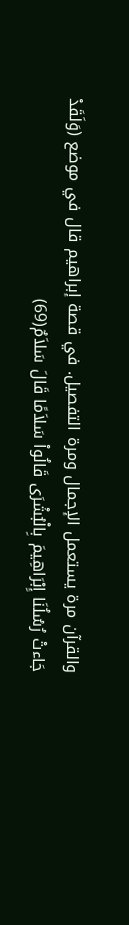والقرآن مرة يستعمل الإجمال ومرة التفصيل. في قصة إبراهيم قال في موضع (وَلَقَدْ جَاءتْ رُسُلُنَا إِبْرَاهِيمَ بِالْبُشْرَى قَالُواْ سَلاَمًا قَالَ سَلاَمٌ(69)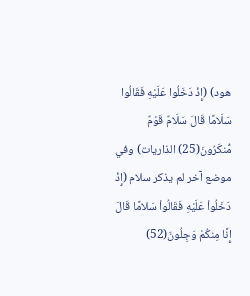هود) (إِذْ دَخَلُوا عَلَيْهِ فَقَالُوا سَلَامًا قَالَ سَلَامٌ قَوْمٌ مُّنكَرُونَ(25) الذاريات) وفي موضع آخر لم يذكر سلام (إِذْ دَخَلُواْ عَلَيْهِ فَقَالُواْ سَلامًا قَالَ إِنَّا مِنكُمْ وَجِلُونَ(52)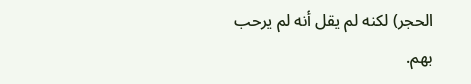الحجر) لكنه لم يقل أنه لم يرحب بهم.